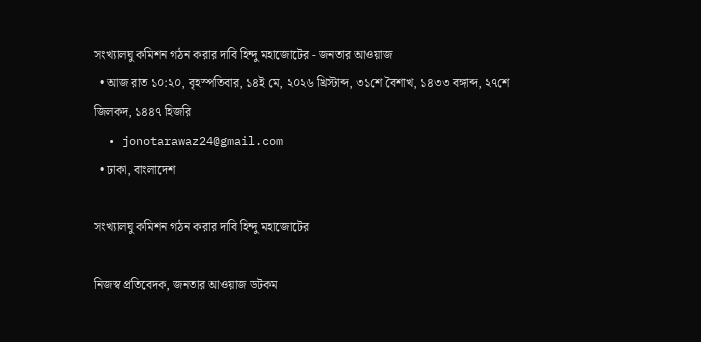সংখ্যালঘু কমিশন গঠন করার দাবি হিন্দু মহাজোটের - জনতার আওয়াজ
  • আজ রাত ১০:২০, বৃহস্পতিবার, ১৪ই মে, ২০২৬ খ্রিস্টাব্দ, ৩১শে বৈশাখ, ১৪৩৩ বঙ্গাব্দ, ২৭শে জিলকদ, ১৪৪৭ হিজরি
  • jonotarawaz24@gmail.com
  • ঢাকা, বাংলাদেশ

সংখ্যালঘু কমিশন গঠন করার দাবি হিন্দু মহাজোটের

নিজস্ব প্রতিবেদক, জনতার আওয়াজ ডটকম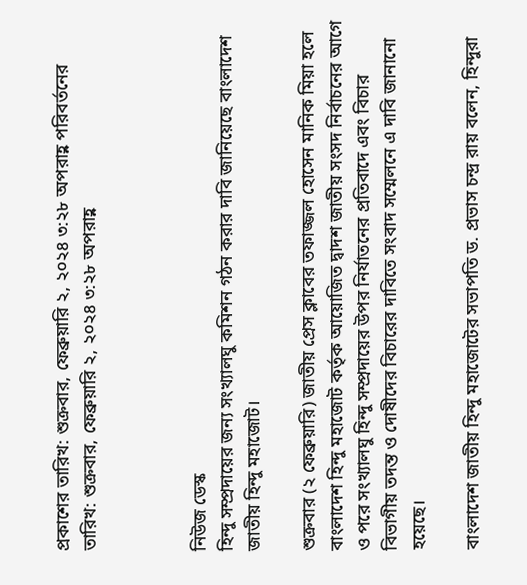প্রকাশের তারিখ: শুক্রবার, ফেব্রুয়ারি ২, ২০২৪ ৩:২৮ অপরাহ্ণ পরিবর্তনের তারিখ: শুক্রবার, ফেব্রুয়ারি ২, ২০২৪ ৩:২৮ অপরাহ্ণ



নিউজ ডেস্ক
হিন্দু সম্প্রদায়ের জন্য সংখ্যালঘু কমিশন গঠন করার দাবি জানিয়েছে বাংলাদেশ জাতীয় হিন্দু মহাজোট।

শুক্রবার (২ ফেব্রুয়ারি) জাতীয় প্রেস ক্লাবের তফাজ্জল হোসেন মানিক মিয়া হলে বাংলাদেশ হিন্দু মহাজোট কর্তৃক আয়োজিত দ্বাদশ জাতীয় সংসদ নির্বাচনের আগে ও পরে সংখ্যালঘু হিন্দু সম্প্রদায়ের উপর নির্যাতনের প্রতিবাদে এবং বিচার বিভাগীয় তদন্ত ও দোষীদের বিচারের দাবিতে সংবাদ সম্মেলনে এ দাবি জানানো হয়েছে।

বাংলাদেশ জাতীয় হিন্দু মহাজোটের সভাপতি ড. প্রভাস চন্দ্র রায় বলেন, হিন্দুরা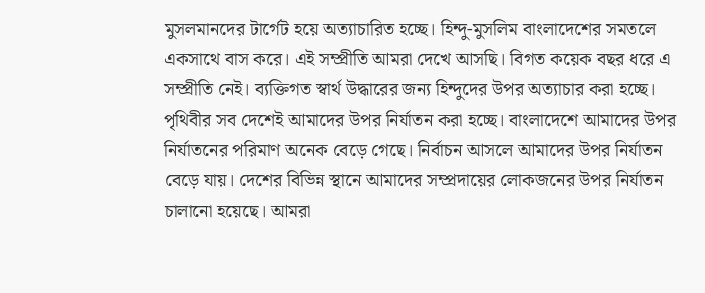মুসলমানদের টার্গেট হয়ে অত্যাচারিত হচ্ছে। হিন্দু-মুসলিম বাংলাদেশের সমতলে একসাথে বাস করে। এই সম্প্রীতি আমরা দেখে আসছি। বিগত কয়েক বছর ধরে এ সম্প্রীতি নেই। ব্যক্তিগত স্বার্থ উদ্ধারের জন্য হিন্দুদের উপর অত্যাচার করা হচ্ছে। পৃথিবীর সব দেশেই আমাদের উপর নির্যাতন করা হচ্ছে। বাংলাদেশে আমাদের উপর নির্যাতনের পরিমাণ অনেক বেড়ে গেছে। নির্বাচন আসলে আমাদের উপর নির্যাতন বেড়ে যায়। দেশের বিভিন্ন স্থানে আমাদের সম্প্রদায়ের লোকজনের উপর নির্যাতন চালানো হয়েছে। আমরা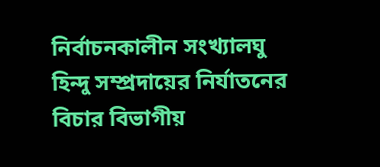নির্বাচনকালীন সংখ্যালঘু হিন্দু সম্প্রদায়ের নির্যাতনের বিচার বিভাগীয়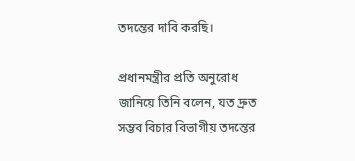তদন্তের দাবি করছি।

প্রধানমন্ত্রীর প্রতি অনুরোধ জানিয়ে তিনি বলেন, যত দ্রুত সম্ভব বিচার বিভাগীয় তদন্তের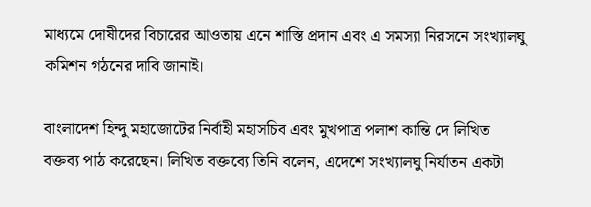মাধ্যমে দোষীদের বিচারের আওতায় এনে শাস্তি প্রদান এবং এ সমস্যা নিরসনে সংখ্যালঘু কমিশন গঠনের দাবি জানাই।

বাংলাদেশ হিন্দু মহাজোটের নির্বাহী মহাসচিব এবং মুখপাত্র পলাশ কান্তি দে লিখিত বক্তব্য পাঠ করেছেন। লিখিত বক্তব্যে তিনি বলেন, এদেশে সংখ্যালঘু নির্যাতন একটা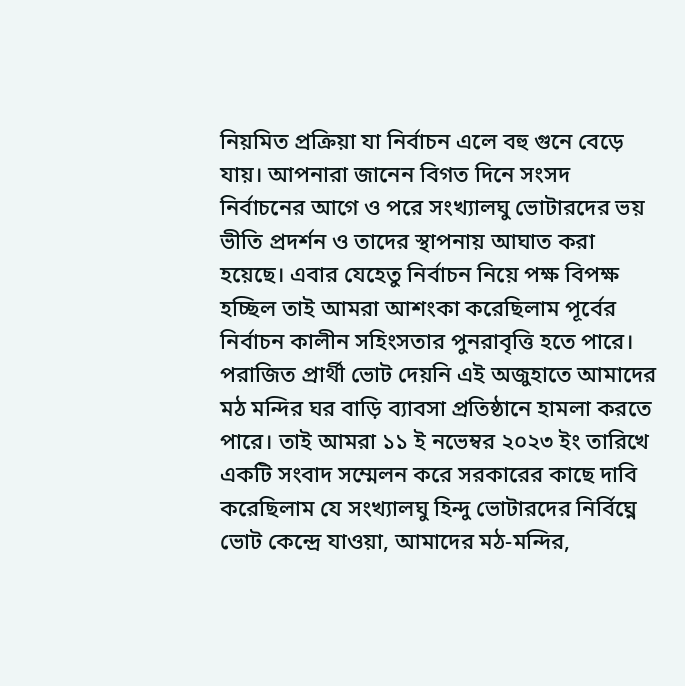নিয়মিত প্রক্রিয়া যা নির্বাচন এলে বহু গুনে বেড়ে যায়। আপনারা জানেন বিগত দিনে সংসদ নির্বাচনের আগে ও পরে সংখ্যালঘু ভোটারদের ভয় ভীতি প্রদর্শন ও তাদের স্থাপনায় আঘাত করা হয়েছে। এবার যেহেতু নির্বাচন নিয়ে পক্ষ বিপক্ষ হচ্ছিল তাই আমরা আশংকা করেছিলাম পূর্বের নির্বাচন কালীন সহিংসতার পুনরাবৃত্তি হতে পারে। পরাজিত প্রার্থী ভোট দেয়নি এই অজুহাতে আমাদের মঠ মন্দির ঘর বাড়ি ব্যাবসা প্রতিষ্ঠানে হামলা করতে পারে। তাই আমরা ১১ ই নভেম্বর ২০২৩ ইং তারিখে একটি সংবাদ সম্মেলন করে সরকারের কাছে দাবি করেছিলাম যে সংখ্যালঘু হিন্দু ভোটারদের নির্বিঘ্নে ভোট কেন্দ্রে যাওয়া, আমাদের মঠ-মন্দির,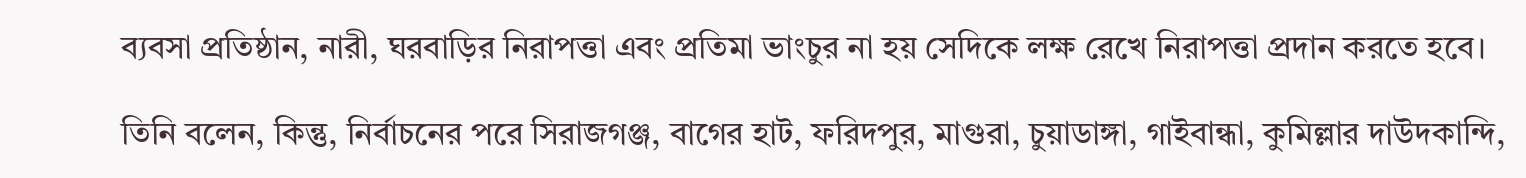ব্যবসা প্রতিষ্ঠান, নারী, ঘরবাড়ির নিরাপত্তা এবং প্রতিমা ভাংচুর না হয় সেদিকে লক্ষ রেখে নিরাপত্তা প্রদান করতে হবে।

তিনি বলেন, কিন্তু, নির্বাচনের পরে সিরাজগঞ্জ, বাগের হাট, ফরিদপুর, মাগুরা, চুয়াডাঙ্গা, গাইবান্ধা, কুমিল্লার দাউদকান্দি,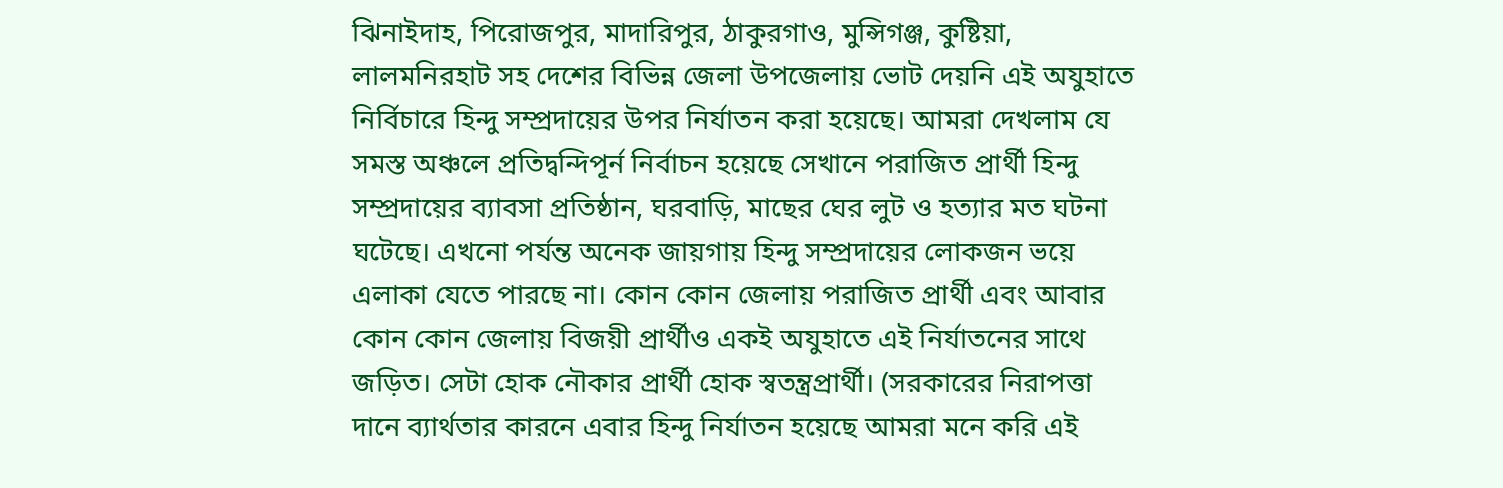ঝিনাইদাহ, পিরোজপুর, মাদারিপুর, ঠাকুরগাও, মুন্সিগঞ্জ, কুষ্টিয়া, লালমনিরহাট সহ দেশের বিভিন্ন জেলা উপজেলায় ভোট দেয়নি এই অযুহাতে নির্বিচারে হিন্দু সম্প্রদায়ের উপর নির্যাতন করা হয়েছে। আমরা দেখলাম যে সমস্ত অঞ্চলে প্রতিদ্বন্দিপূর্ন নির্বাচন হয়েছে সেখানে পরাজিত প্রার্থী হিন্দু সম্প্রদায়ের ব্যাবসা প্রতিষ্ঠান, ঘরবাড়ি, মাছের ঘের লুট ও হত্যার মত ঘটনা ঘটেছে। এখনো পর্যন্ত অনেক জায়গায় হিন্দু সম্প্রদায়ের লোকজন ভয়ে এলাকা যেতে পারছে না। কোন কোন জেলায় পরাজিত প্রার্থী এবং আবার কোন কোন জেলায় বিজয়ী প্রার্থীও একই অযুহাতে এই নির্যাতনের সাথে জড়িত। সেটা হোক নৌকার প্রার্থী হোক স্বতন্ত্রপ্রার্থী। (সরকারের নিরাপত্তা দানে ব্যার্থতার কারনে এবার হিন্দু নির্যাতন হয়েছে আমরা মনে করি এই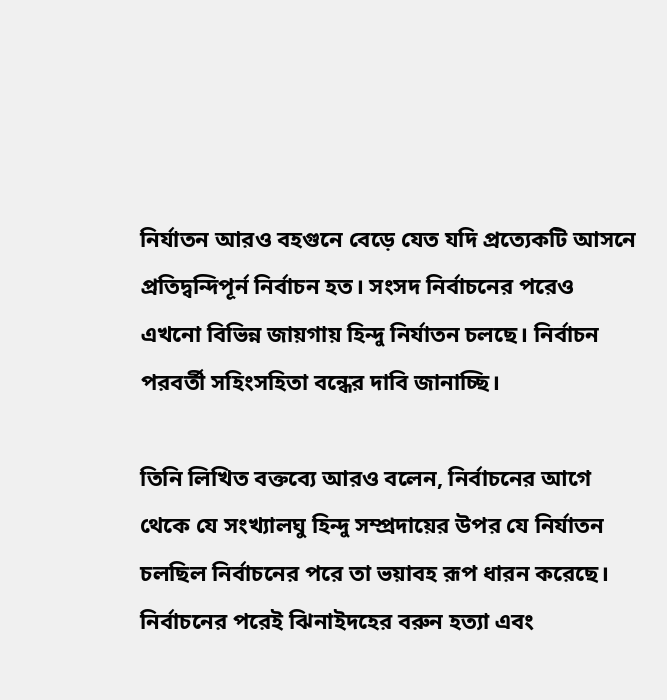নির্যাতন আরও বহগুনে বেড়ে যেত যদি প্রত্যেকটি আসনে প্রতিদ্বন্দিপূর্ন নির্বাচন হত। সংসদ নির্বাচনের পরেও এখনো বিভিন্ন জায়গায় হিন্দু নির্যাতন চলছে। নির্বাচন পরবর্তী সহিংসহিতা বন্ধের দাবি জানাচ্ছি।

তিনি লিখিত বক্তব্যে আরও বলেন, নির্বাচনের আগে থেকে যে সংখ্যালঘু হিন্দু সম্প্রদায়ের উপর যে নির্যাতন চলছিল নির্বাচনের পরে তা ভয়াবহ রূপ ধারন করেছে। নির্বাচনের পরেই ঝিনাইদহের বরুন হত্যা এবং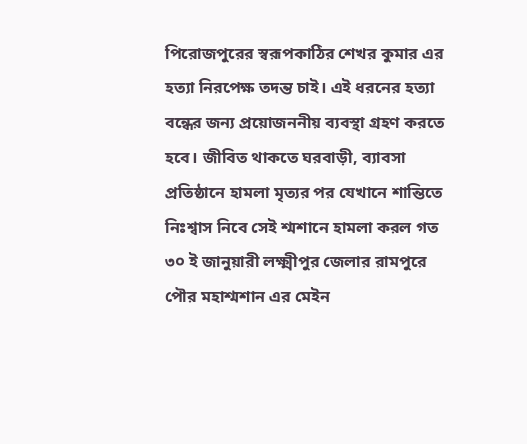পিরোজপুরের স্বরূপকাঠির শেখর কুমার এর হত্যা নিরপেক্ষ তদন্ত চাই। এই ধরনের হত্যা বন্ধের জন্য প্রয়োজননীয় ব্যবস্থা গ্রহণ করতে হবে। জীবিত থাকতে ঘরবাড়ী, ব্যাবসা প্রতিষ্ঠানে হামলা মৃত্যর পর যেখানে শান্তিতে নিঃশ্বাস নিবে সেই শ্মশানে হামলা করল গত ৩০ ই জানুয়ারী লক্ষ্মীপুর জেলার রামপুরে পৌর মহাশ্মশান এর মেইন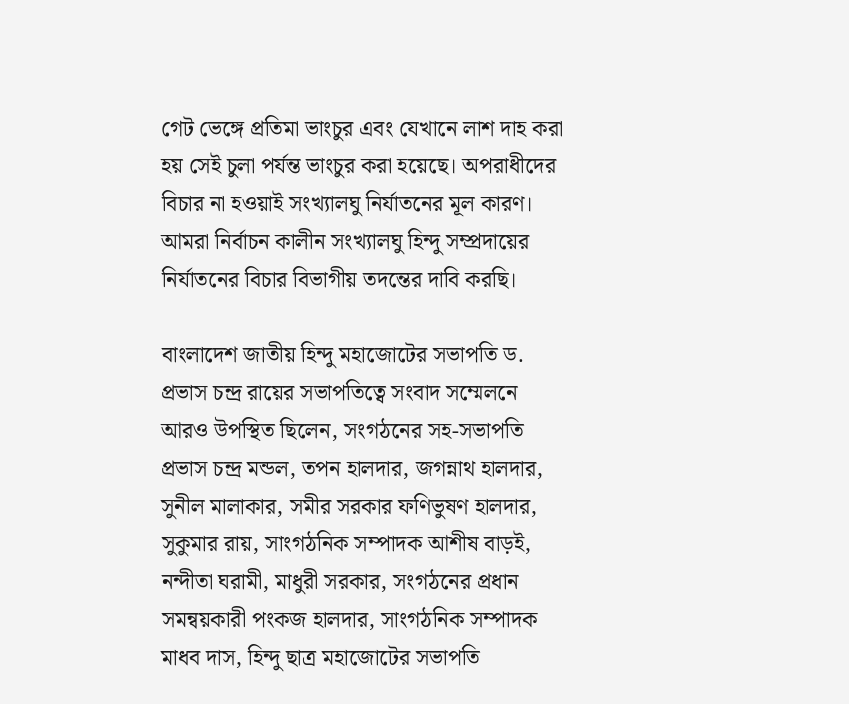গেট ভেঙ্গে প্রতিমা ভাংচুর এবং যেখানে লাশ দাহ করা হয় সেই চুলা পর্যন্ত ভাংচুর করা হয়েছে। অপরাধীদের বিচার না হওয়াই সংখ্যালঘু নির্যাতনের মূল কারণ। আমরা নির্বাচন কালীন সংখ্যালঘু হিন্দু সম্প্রদায়ের নির্যাতনের বিচার বিভাগীয় তদন্তের দাবি করছি।

বাংলাদেশ জাতীয় হিন্দু মহাজোটের সভাপতি ড. প্রভাস চন্দ্র রায়ের সভাপতিত্বে সংবাদ সম্মেলনে আরও উপস্থিত ছিলেন, সংগঠনের সহ-সভাপতি প্রভাস চন্দ্র মন্ডল, তপন হালদার, জগন্নাথ হালদার, সুনীল মালাকার, সমীর সরকার ফণিভুষণ হালদার, সুকুমার রায়, সাংগঠনিক সম্পাদক আশীষ বাড়ই, নন্দীতা ঘরামী, মাধুরী সরকার, সংগঠনের প্রধান সমন্বয়কারী পংকজ হালদার, সাংগঠনিক সম্পাদক মাধব দাস, হিন্দু ছাত্র মহাজোটের সভাপতি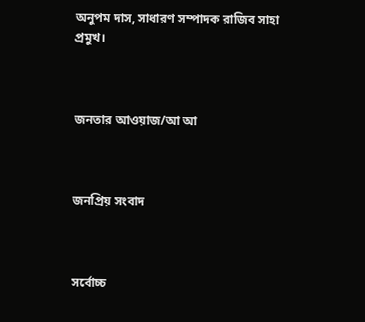অনুপম দাস, সাধারণ সম্পাদক রাজিব সাহা প্রমুখ।



জনতার আওয়াজ/আ আ



জনপ্রিয় সংবাদ



সর্বোচ্চ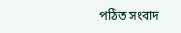পঠিত সংবাদ